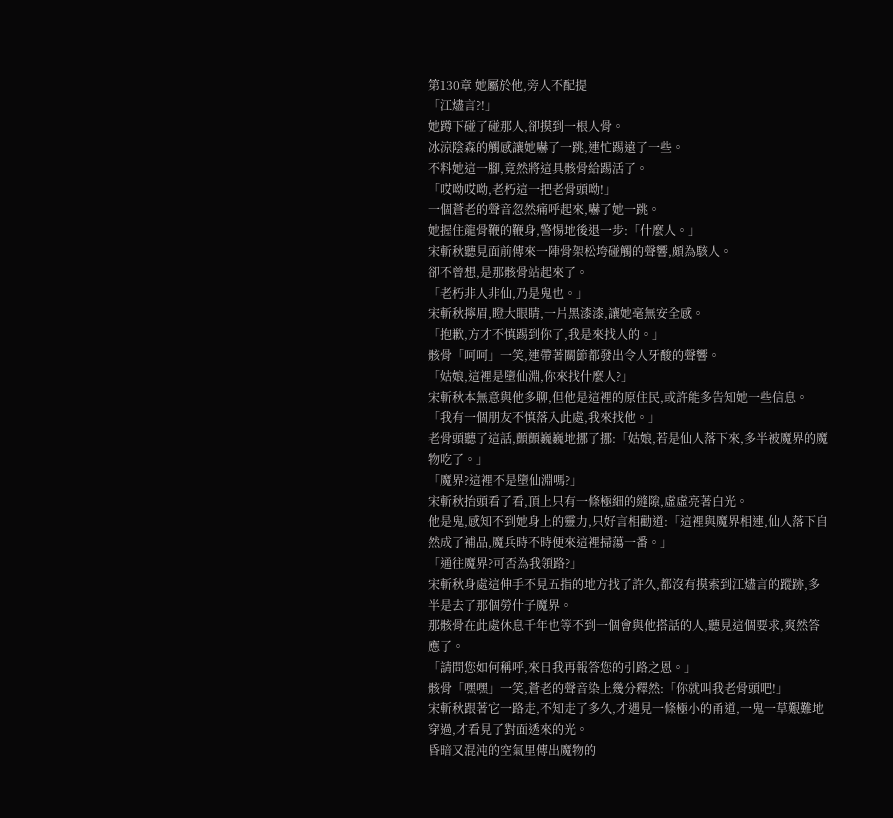第130章 她屬於他,旁人不配提
「江燼言?!」
她蹲下碰了碰那人,卻摸到一根人骨。
冰涼陰森的觸感讓她嚇了一跳,連忙踢遠了一些。
不料她這一腳,竟然將這具骸骨給踢活了。
「哎呦哎呦,老朽這一把老骨頭呦!」
一個蒼老的聲音忽然痛呼起來,嚇了她一跳。
她握住龍骨鞭的鞭身,警惕地後退一步:「什麼人。」
宋斬秋聽見面前傳來一陣骨架松垮碰觸的聲響,頗為駭人。
卻不曾想,是那骸骨站起來了。
「老朽非人非仙,乃是鬼也。」
宋斬秋擰眉,瞪大眼睛,一片黑漆漆,讓她毫無安全感。
「抱歉,方才不慎踢到你了,我是來找人的。」
骸骨「呵呵」一笑,連帶著關節都發出令人牙酸的聲響。
「姑娘,這裡是墮仙淵,你來找什麼人?」
宋斬秋本無意與他多聊,但他是這裡的原住民,或許能多告知她一些信息。
「我有一個朋友不慎落入此處,我來找他。」
老骨頭聽了這話,顫顫巍巍地挪了挪:「姑娘,若是仙人落下來,多半被魔界的魔物吃了。」
「魔界?這裡不是墮仙淵嗎?」
宋斬秋抬頭看了看,頂上只有一條極細的縫隙,虛虛亮著白光。
他是鬼,感知不到她身上的靈力,只好言相勸道:「這裡與魔界相連,仙人落下自然成了補品,魔兵時不時便來這裡掃蕩一番。」
「通往魔界?可否為我領路?」
宋斬秋身處這伸手不見五指的地方找了許久,都沒有摸索到江燼言的蹤跡,多半是去了那個勞什子魔界。
那骸骨在此處休息千年也等不到一個會與他搭話的人,聽見這個要求,爽然答應了。
「請問您如何稱呼,來日我再報答您的引路之恩。」
骸骨「嘿嘿」一笑,蒼老的聲音染上幾分釋然:「你就叫我老骨頭吧!」
宋斬秋跟著它一路走,不知走了多久,才遇見一條極小的甬道,一鬼一草艱難地穿過,才看見了對面透來的光。
昏暗又混沌的空氣里傳出魔物的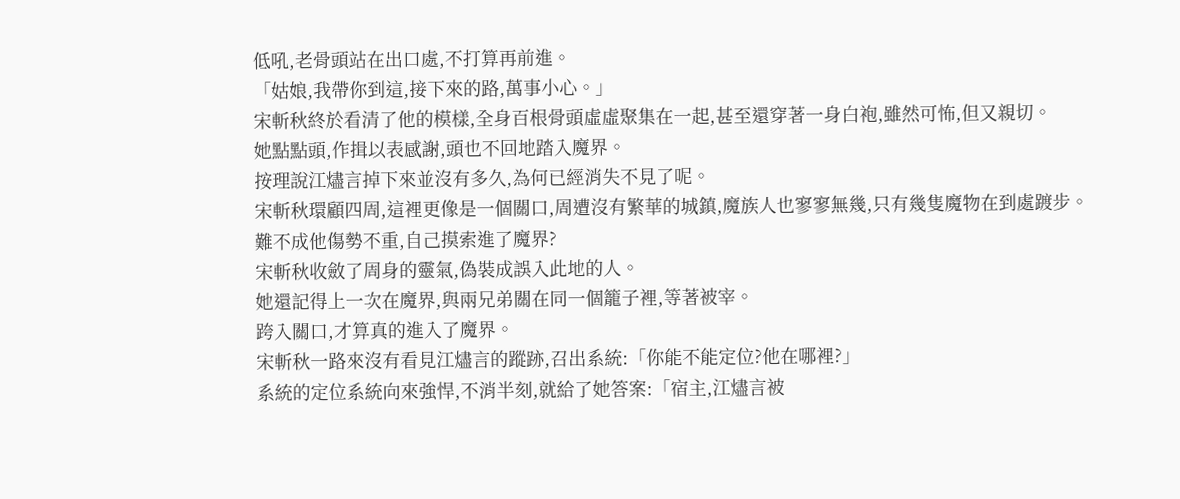低吼,老骨頭站在出口處,不打算再前進。
「姑娘,我帶你到這,接下來的路,萬事小心。」
宋斬秋終於看清了他的模樣,全身百根骨頭虛虛聚集在一起,甚至還穿著一身白袍,雖然可怖,但又親切。
她點點頭,作揖以表感謝,頭也不回地踏入魔界。
按理說江燼言掉下來並沒有多久,為何已經消失不見了呢。
宋斬秋環顧四周,這裡更像是一個關口,周遭沒有繁華的城鎮,魔族人也寥寥無幾,只有幾隻魔物在到處踱步。
難不成他傷勢不重,自己摸索進了魔界?
宋斬秋收斂了周身的靈氣,偽裝成誤入此地的人。
她還記得上一次在魔界,與兩兄弟關在同一個籠子裡,等著被宰。
跨入關口,才算真的進入了魔界。
宋斬秋一路來沒有看見江燼言的蹤跡,召出系統:「你能不能定位?他在哪裡?」
系統的定位系統向來強悍,不消半刻,就給了她答案:「宿主,江燼言被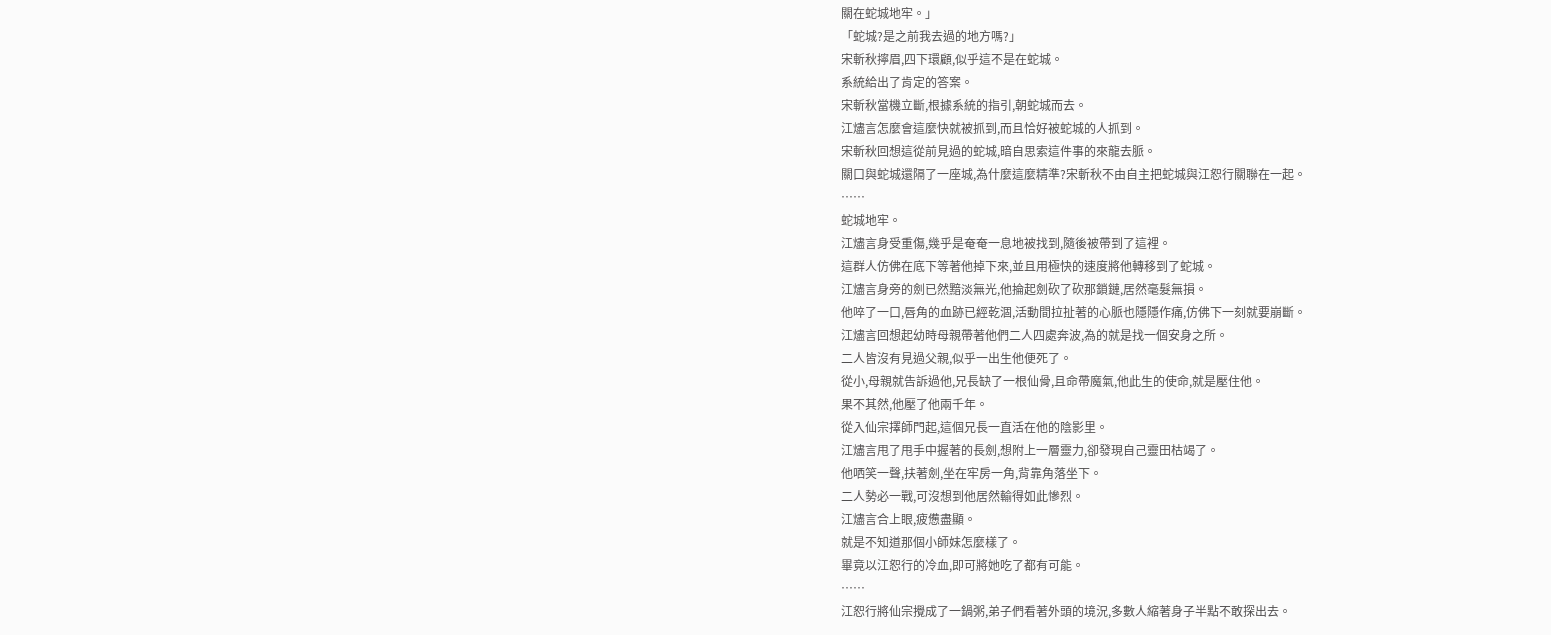關在蛇城地牢。」
「蛇城?是之前我去過的地方嗎?」
宋斬秋擰眉,四下環顧,似乎這不是在蛇城。
系統給出了肯定的答案。
宋斬秋當機立斷,根據系統的指引,朝蛇城而去。
江燼言怎麼會這麼快就被抓到,而且恰好被蛇城的人抓到。
宋斬秋回想這從前見過的蛇城,暗自思索這件事的來龍去脈。
關口與蛇城還隔了一座城,為什麼這麼精準?宋斬秋不由自主把蛇城與江恕行關聯在一起。
……
蛇城地牢。
江燼言身受重傷,幾乎是奄奄一息地被找到,隨後被帶到了這裡。
這群人仿佛在底下等著他掉下來,並且用極快的速度將他轉移到了蛇城。
江燼言身旁的劍已然黯淡無光,他掄起劍砍了砍那鎖鏈,居然毫髮無損。
他啐了一口,唇角的血跡已經乾涸,活動間拉扯著的心脈也隱隱作痛,仿佛下一刻就要崩斷。
江燼言回想起幼時母親帶著他們二人四處奔波,為的就是找一個安身之所。
二人皆沒有見過父親,似乎一出生他便死了。
從小,母親就告訴過他,兄長缺了一根仙骨,且命帶魔氣,他此生的使命,就是壓住他。
果不其然,他壓了他兩千年。
從入仙宗擇師門起,這個兄長一直活在他的陰影里。
江燼言甩了甩手中握著的長劍,想附上一層靈力,卻發現自己靈田枯竭了。
他哂笑一聲,扶著劍,坐在牢房一角,背靠角落坐下。
二人勢必一戰,可沒想到他居然輸得如此慘烈。
江燼言合上眼,疲憊盡顯。
就是不知道那個小師妹怎麼樣了。
畢竟以江恕行的冷血,即可將她吃了都有可能。
……
江恕行將仙宗攪成了一鍋粥,弟子們看著外頭的境況,多數人縮著身子半點不敢探出去。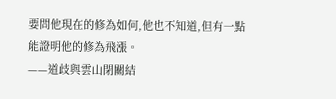要問他現在的修為如何,他也不知道,但有一點能證明他的修為飛漲。
——道歧與雲山閉關結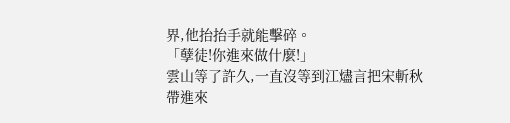界,他抬抬手就能擊碎。
「孽徒!你進來做什麼!」
雲山等了許久,一直沒等到江燼言把宋斬秋帶進來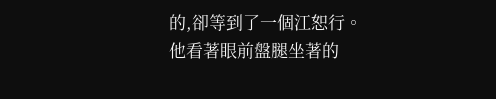的,卻等到了一個江恕行。
他看著眼前盤腿坐著的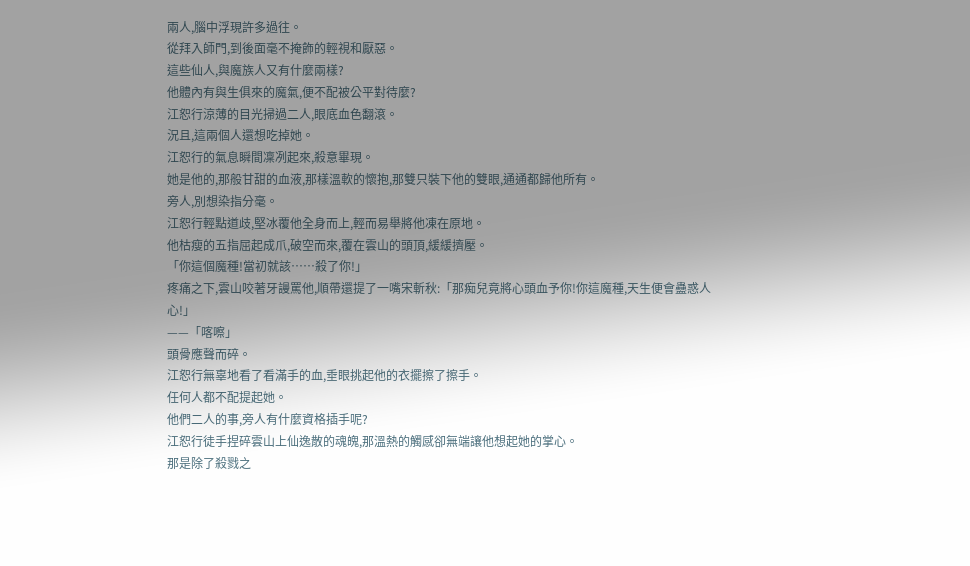兩人,腦中浮現許多過往。
從拜入師門,到後面毫不掩飾的輕視和厭惡。
這些仙人,與魔族人又有什麼兩樣?
他體內有與生俱來的魔氣,便不配被公平對待麼?
江恕行涼薄的目光掃過二人,眼底血色翻滾。
況且,這兩個人還想吃掉她。
江恕行的氣息瞬間凜冽起來,殺意畢現。
她是他的,那般甘甜的血液,那樣溫軟的懷抱,那雙只裝下他的雙眼,通通都歸他所有。
旁人,別想染指分毫。
江恕行輕點道歧,堅冰覆他全身而上,輕而易舉將他凍在原地。
他枯瘦的五指屈起成爪,破空而來,覆在雲山的頭頂,緩緩擠壓。
「你這個魔種!當初就該……殺了你!」
疼痛之下,雲山咬著牙謾罵他,順帶還提了一嘴宋斬秋:「那痴兒竟將心頭血予你!你這魔種,天生便會蠱惑人心!」
——「喀嚓」
頭骨應聲而碎。
江恕行無辜地看了看滿手的血,垂眼挑起他的衣擺擦了擦手。
任何人都不配提起她。
他們二人的事,旁人有什麼資格插手呢?
江恕行徒手捏碎雲山上仙逸散的魂魄,那溫熱的觸感卻無端讓他想起她的掌心。
那是除了殺戮之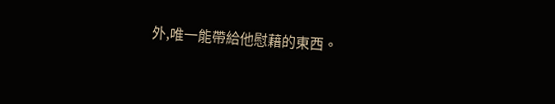外,唯一能帶給他慰藉的東西。